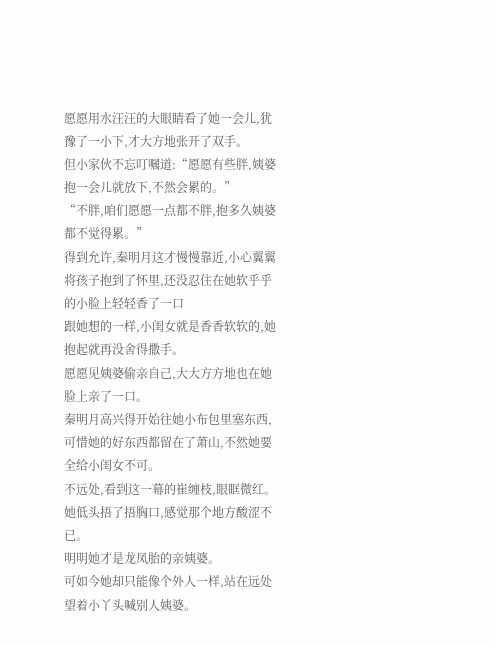愿愿用水汪汪的大眼睛看了她一会儿,犹豫了一小下,才大方地张开了双手。
但小家伙不忘叮嘱道:“愿愿有些胖,姨婆抱一会儿就放下,不然会累的。”
“不胖,咱们愿愿一点都不胖,抱多久姨婆都不觉得累。”
得到允许,秦明月这才慢慢靠近,小心翼翼将孩子抱到了怀里,还没忍住在她软乎乎的小脸上轻轻香了一口
跟她想的一样,小闺女就是香香软软的,她抱起就再没舍得撒手。
愿愿见姨婆偷亲自己,大大方方地也在她脸上亲了一口。
秦明月高兴得开始往她小布包里塞东西,可惜她的好东西都留在了萧山,不然她要全给小闺女不可。
不远处,看到这一幕的崔缠枝,眼眶微红。
她低头捂了捂胸口,感觉那个地方酸涩不已。
明明她才是龙凤胎的亲姨婆。
可如今她却只能像个外人一样,站在远处望着小丫头喊别人姨婆。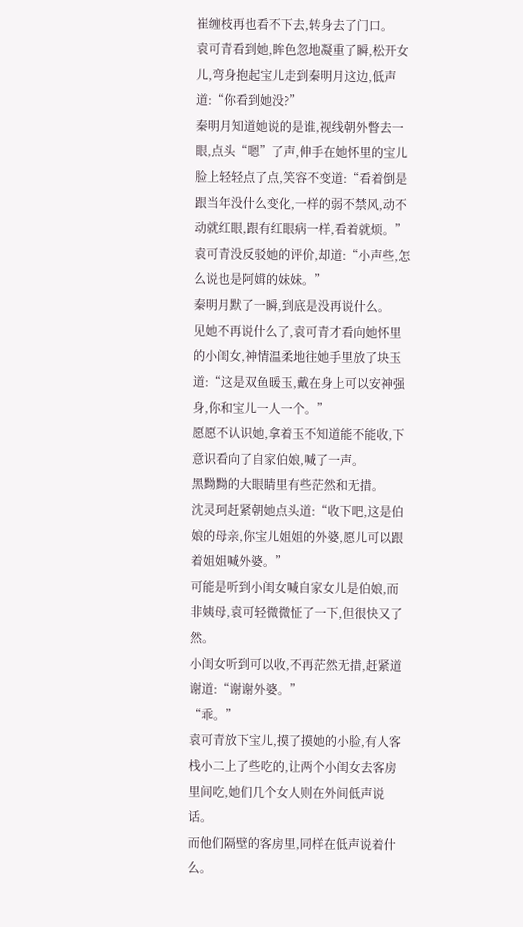崔缠枝再也看不下去,转身去了门口。
袁可青看到她,眸色忽地凝重了瞬,松开女儿,弯身抱起宝儿走到秦明月这边,低声道:“你看到她没?”
秦明月知道她说的是谁,视线朝外瞥去一眼,点头“嗯”了声,伸手在她怀里的宝儿脸上轻轻点了点,笑容不变道:“看着倒是跟当年没什么变化,一样的弱不禁风,动不动就红眼,跟有红眼病一样,看着就烦。”
袁可青没反驳她的评价,却道:“小声些,怎么说也是阿媶的妹妹。”
秦明月默了一瞬,到底是没再说什么。
见她不再说什么了,袁可青才看向她怀里的小闺女,神情温柔地往她手里放了块玉道:“这是双鱼暖玉,戴在身上可以安神强身,你和宝儿一人一个。”
愿愿不认识她,拿着玉不知道能不能收,下意识看向了自家伯娘,喊了一声。
黑黝黝的大眼睛里有些茫然和无措。
沈灵珂赶紧朝她点头道:“收下吧,这是伯娘的母亲,你宝儿姐姐的外婆,愿儿可以跟着姐姐喊外婆。”
可能是听到小闺女喊自家女儿是伯娘,而非姨母,袁可轻微微怔了一下,但很快又了然。
小闺女听到可以收,不再茫然无措,赶紧道谢道:“谢谢外婆。”
“乖。”
袁可青放下宝儿,摸了摸她的小脸,有人客栈小二上了些吃的,让两个小闺女去客房里间吃,她们几个女人则在外间低声说话。
而他们隔壁的客房里,同样在低声说着什么。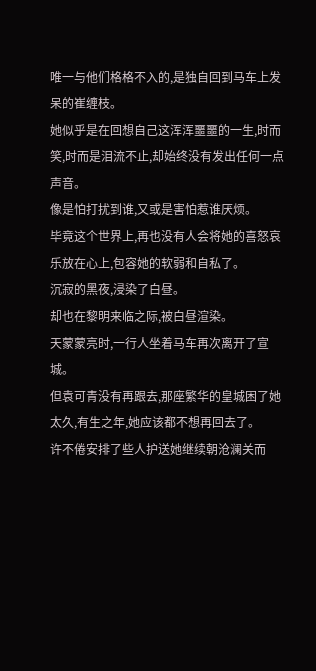唯一与他们格格不入的,是独自回到马车上发呆的崔缠枝。
她似乎是在回想自己这浑浑噩噩的一生,时而笑,时而是泪流不止,却始终没有发出任何一点声音。
像是怕打扰到谁,又或是害怕惹谁厌烦。
毕竟这个世界上,再也没有人会将她的喜怒哀乐放在心上,包容她的软弱和自私了。
沉寂的黑夜,浸染了白昼。
却也在黎明来临之际,被白昼渲染。
天蒙蒙亮时,一行人坐着马车再次离开了宣城。
但袁可青没有再跟去,那座繁华的皇城困了她太久,有生之年,她应该都不想再回去了。
许不倦安排了些人护送她继续朝沧澜关而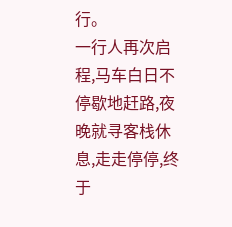行。
一行人再次启程,马车白日不停歇地赶路,夜晚就寻客栈休息,走走停停,终于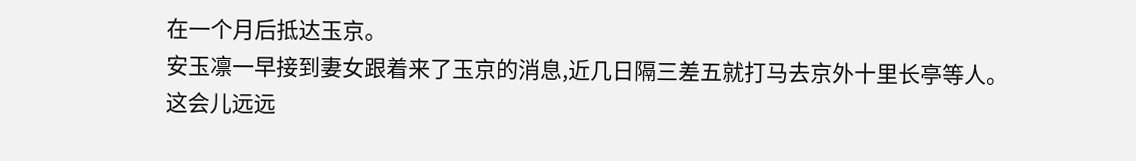在一个月后抵达玉京。
安玉凛一早接到妻女跟着来了玉京的消息,近几日隔三差五就打马去京外十里长亭等人。
这会儿远远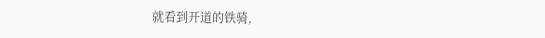就看到开道的铁骑,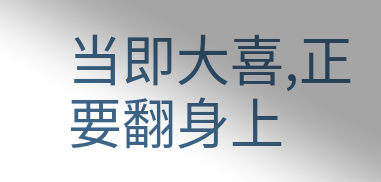当即大喜,正要翻身上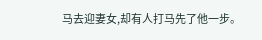马去迎妻女,却有人打马先了他一步。